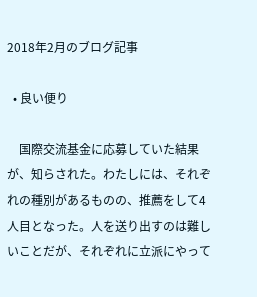2018年2月のブログ記事

  • 良い便り

    国際交流基金に応募していた結果が、知らされた。わたしには、それぞれの種別があるものの、推薦をして4人目となった。人を送り出すのは難しいことだが、それぞれに立派にやって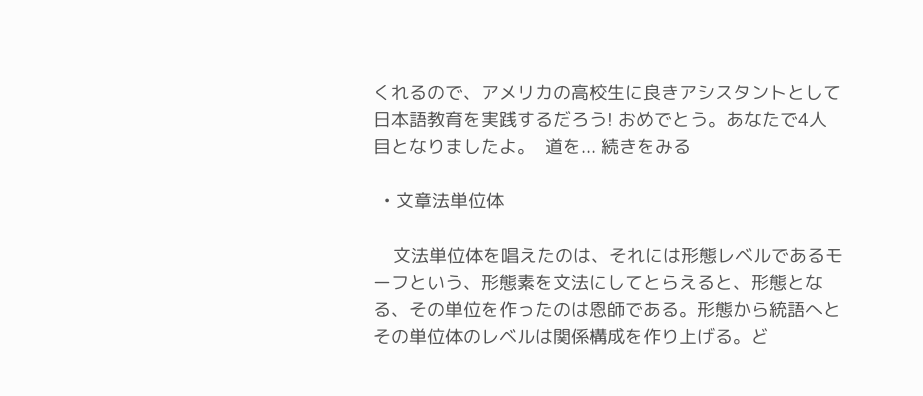くれるので、アメリカの高校生に良きアシスタントとして日本語教育を実践するだろう! おめでとう。あなたで4人目となりましたよ。  道を... 続きをみる

  • 文章法単位体

    文法単位体を唱えたのは、それには形態レベルであるモーフという、形態素を文法にしてとらえると、形態となる、その単位を作ったのは恩師である。形態から統語へとその単位体のレベルは関係構成を作り上げる。ど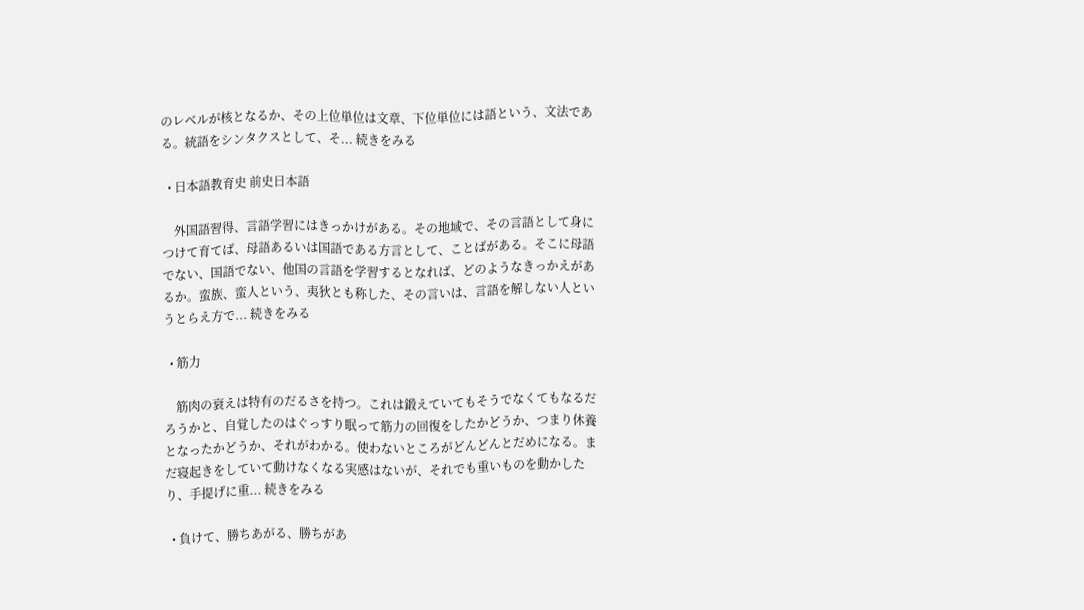のレベルが核となるか、その上位単位は文章、下位単位には語という、文法である。統語をシンタクスとして、そ... 続きをみる

  • 日本語教育史 前史日本語

    外国語習得、言語学習にはきっかけがある。その地域で、その言語として身につけて育てば、母語あるいは国語である方言として、ことばがある。そこに母語でない、国語でない、他国の言語を学習するとなれば、どのようなきっかえがあるか。蛮族、蛮人という、夷狄とも称した、その言いは、言語を解しない人というとらえ方で... 続きをみる

  • 筋力

    筋肉の衰えは特有のだるさを持つ。これは鍛えていてもそうでなくてもなるだろうかと、自覚したのはぐっすり眠って筋力の回復をしたかどうか、つまり休養となったかどうか、それがわかる。使わないところがどんどんとだめになる。まだ寝起きをしていて動けなくなる実感はないが、それでも重いものを動かしたり、手提げに重... 続きをみる

  • 負けて、勝ちあがる、勝ちがあ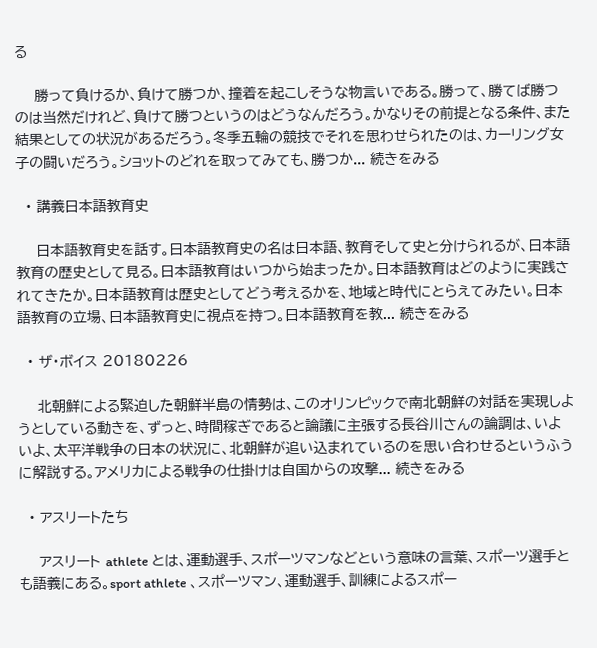る

    勝って負けるか、負けて勝つか、撞着を起こしそうな物言いである。勝って、勝てば勝つのは当然だけれど、負けて勝つというのはどうなんだろう。かなりその前提となる条件、また結果としての状況があるだろう。冬季五輪の競技でそれを思わせられたのは、カーリング女子の闘いだろう。ショットのどれを取ってみても、勝つか... 続きをみる

  • 講義日本語教育史

    日本語教育史を話す。日本語教育史の名は日本語、教育そして史と分けられるが、日本語教育の歴史として見る。日本語教育はいつから始まったか。日本語教育はどのように実践されてきたか。日本語教育は歴史としてどう考えるかを、地域と時代にとらえてみたい。日本語教育の立場、日本語教育史に視点を持つ。日本語教育を教... 続きをみる

  • ザ・ボイス 20180226

    北朝鮮による緊迫した朝鮮半島の情勢は、このオリンピックで南北朝鮮の対話を実現しようとしている動きを、ずっと、時間稼ぎであると論議に主張する長谷川さんの論調は、いよいよ、太平洋戦争の日本の状況に、北朝鮮が追い込まれているのを思い合わせるというふうに解説する。アメリカによる戦争の仕掛けは自国からの攻撃... 続きをみる

  • アスリートたち

    アスリート athlete とは、運動選手、スポーツマンなどという意味の言葉、スポーツ選手とも語義にある。sport athlete 、スポーツマン、運動選手、訓練によるスポー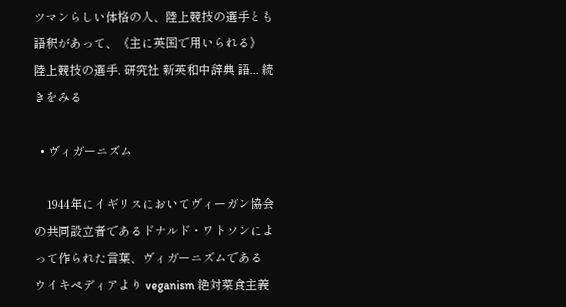ツマンらしい体格の人、陸上競技の選手とも語釈があって、《主に英国で用いられる》 陸上競技の選手. 研究社 新英和中辞典 語... 続きをみる

  • ヴィガーニズム

    1944年にイギリスにおいてヴィーガン協会の共同設立者であるドナルド・ワトソンによって作られた言葉、ヴィガーニズムである  ウイキペディアより veganism 絶対菜食主義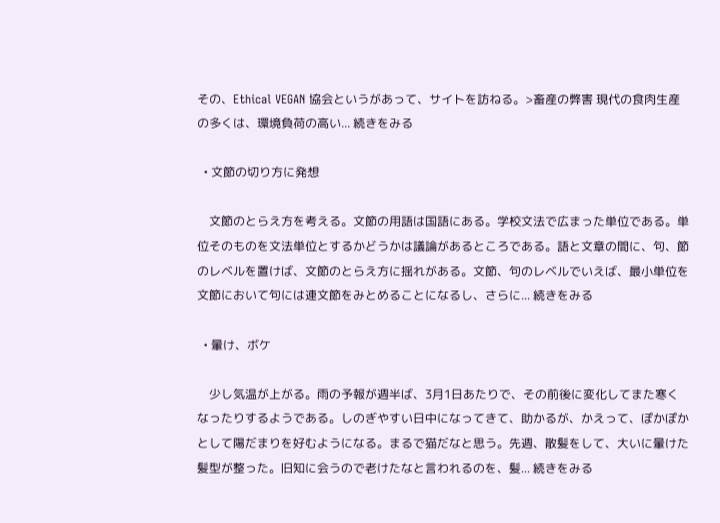その、Ethical VEGAN 協会というがあって、サイトを訪ねる。>畜産の弊害 現代の食肉生産の多くは、環境負荷の高い... 続きをみる

  • 文節の切り方に発想

    文節のとらえ方を考える。文節の用語は国語にある。学校文法で広まった単位である。単位そのものを文法単位とするかどうかは議論があるところである。語と文章の間に、句、節のレベルを置けば、文節のとらえ方に揺れがある。文節、句のレベルでいえば、最小単位を文節において句には連文節をみとめることになるし、さらに... 続きをみる

  • 暈け、ボケ

    少し気温が上がる。雨の予報が週半ば、3月1日あたりで、その前後に変化してまた寒くなったりするようである。しのぎやすい日中になってきて、助かるが、かえって、ぽかぽかとして陽だまりを好むようになる。まるで猫だなと思う。先週、散髪をして、大いに暈けた髪型が整った。旧知に会うので老けたなと言われるのを、髪... 続きをみる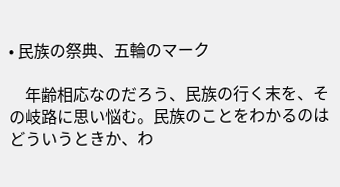• 民族の祭典、五輪のマーク

    年齢相応なのだろう、民族の行く末を、その岐路に思い悩む。民族のことをわかるのはどういうときか、わ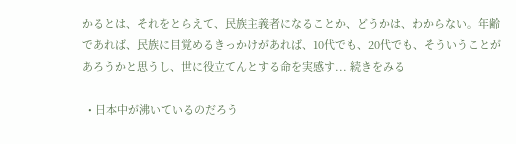かるとは、それをとらえて、民族主義者になることか、どうかは、わからない。年齢であれば、民族に目覚めるきっかけがあれば、10代でも、20代でも、そういうことがあろうかと思うし、世に役立てんとする命を実感す... 続きをみる

  • 日本中が沸いているのだろう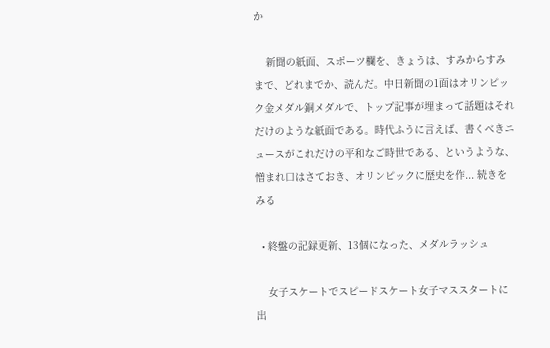か

    新聞の紙面、スポーツ欄を、きょうは、すみからすみまで、どれまでか、読んだ。中日新聞の1面はオリンピック金メダル銅メダルで、トップ記事が埋まって話題はそれだけのような紙面である。時代ふうに言えば、書くべきニュースがこれだけの平和なご時世である、というような、憎まれ口はさておき、オリンピックに歴史を作... 続きをみる

  • 終盤の記録更新、13個になった、メダルラッシュ

    女子スケートでスピードスケート女子マススタートに出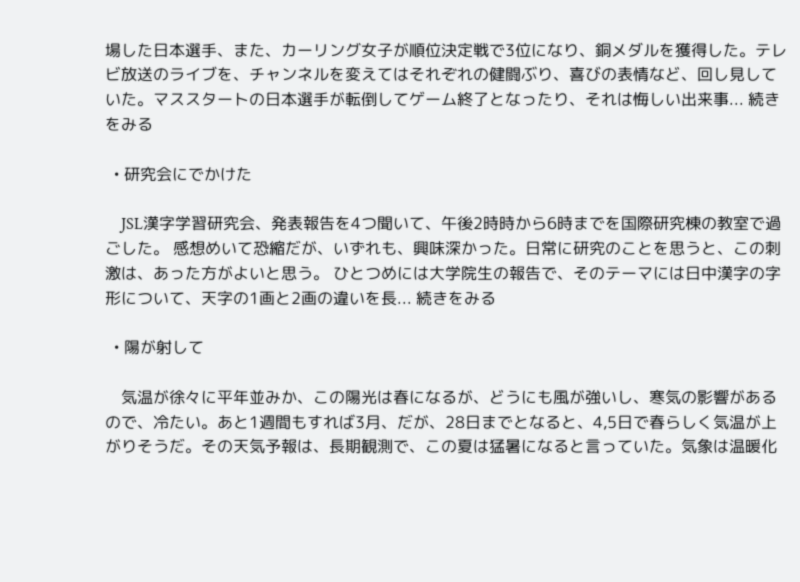場した日本選手、また、カーリング女子が順位決定戦で3位になり、銅メダルを獲得した。テレビ放送のライブを、チャンネルを変えてはそれぞれの健闘ぶり、喜びの表情など、回し見していた。マススタートの日本選手が転倒してゲーム終了となったり、それは悔しい出来事... 続きをみる

  • 研究会にでかけた

    JSL漢字学習研究会、発表報告を4つ聞いて、午後2時時から6時までを国際研究棟の教室で過ごした。 感想めいて恐縮だが、いずれも、興味深かった。日常に研究のことを思うと、この刺激は、あった方がよいと思う。 ひとつめには大学院生の報告で、そのテーマには日中漢字の字形について、天字の1画と2画の違いを長... 続きをみる

  • 陽が射して

    気温が徐々に平年並みか、この陽光は春になるが、どうにも風が強いし、寒気の影響があるので、冷たい。あと1週間もすれば3月、だが、28日までとなると、4,5日で春らしく気温が上がりそうだ。その天気予報は、長期観測で、この夏は猛暑になると言っていた。気象は温暖化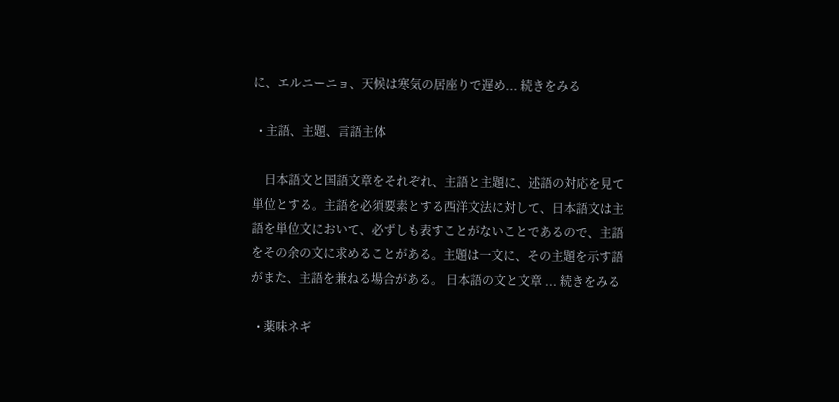に、エルニーニョ、天候は寒気の居座りで遅め... 続きをみる

  • 主語、主題、言語主体

    日本語文と国語文章をそれぞれ、主語と主題に、述語の対応を見て単位とする。主語を必須要素とする西洋文法に対して、日本語文は主語を単位文において、必ずしも表すことがないことであるので、主語をその余の文に求めることがある。主題は一文に、その主題を示す語がまた、主語を兼ねる場合がある。 日本語の文と文章 ... 続きをみる

  • 薬味ネギ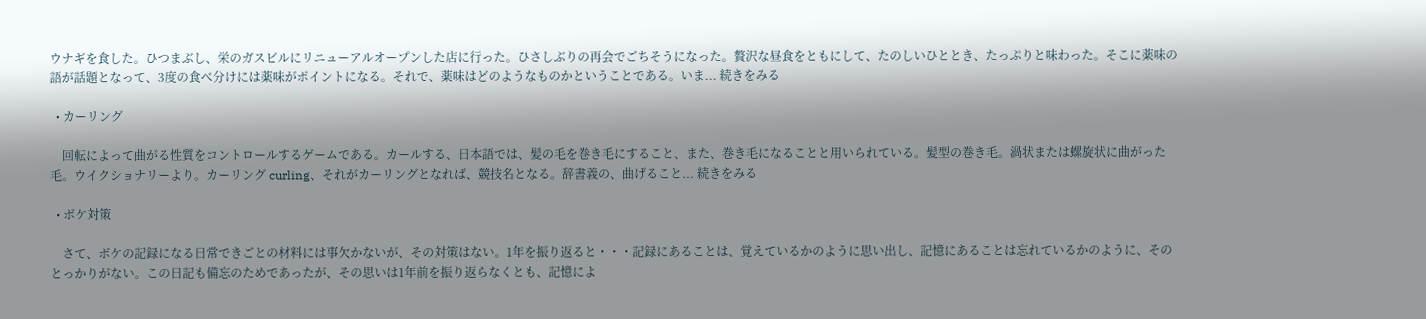ウナギを食した。ひつまぶし、栄のガスビルにリニューアルオープンした店に行った。ひさしぶりの再会でごちそうになった。贅沢な昼食をともにして、たのしいひととき、たっぷりと味わった。そこに薬味の語が話題となって、3度の食べ分けには薬味がポイントになる。それで、薬味はどのようなものかということである。いま... 続きをみる

  • カーリング

    回転によって曲がる性質をコントロールするゲームである。カールする、日本語では、髪の毛を巻き毛にすること、また、巻き毛になることと用いられている。髪型の巻き毛。渦状または螺旋状に曲がった毛。ウイクショナリーより。カーリング curling、それがカーリングとなれば、競技名となる。辞書義の、曲げること... 続きをみる

  • ボケ対策

    さて、ボケの記録になる日常できごとの材料には事欠かないが、その対策はない。1年を振り返ると・・・記録にあることは、覚えているかのように思い出し、記憶にあることは忘れているかのように、そのとっかりがない。この日記も備忘のためであったが、その思いは1年前を振り返らなくとも、記憶によ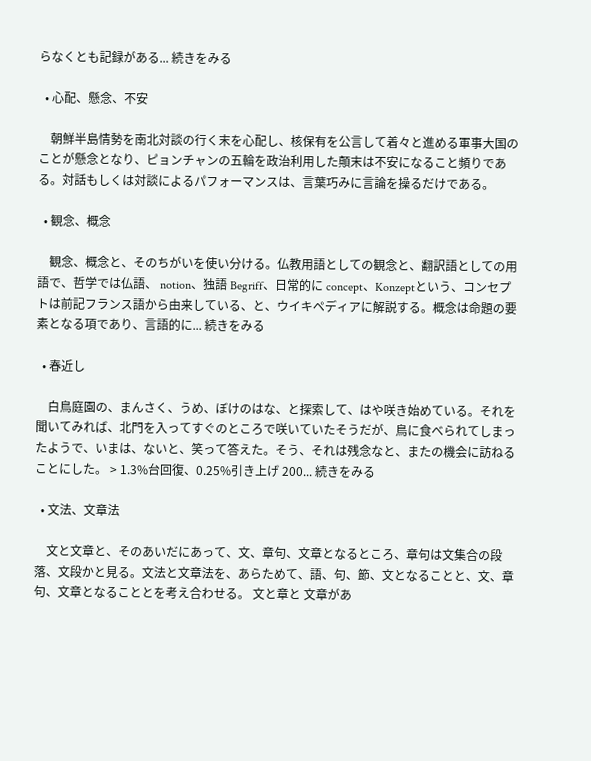らなくとも記録がある... 続きをみる

  • 心配、懸念、不安

    朝鮮半島情勢を南北対談の行く末を心配し、核保有を公言して着々と進める軍事大国のことが懸念となり、ピョンチャンの五輪を政治利用した顛末は不安になること頻りである。対話もしくは対談によるパフォーマンスは、言葉巧みに言論を操るだけである。

  • 観念、概念

    観念、概念と、そのちがいを使い分ける。仏教用語としての観念と、翻訳語としての用語で、哲学では仏語、 notion、独語 Begriff、日常的に concept、Konzeptという、コンセプトは前記フランス語から由来している、と、ウイキペディアに解説する。概念は命題の要素となる項であり、言語的に... 続きをみる

  • 春近し

    白鳥庭園の、まんさく、うめ、ぼけのはな、と探索して、はや咲き始めている。それを聞いてみれば、北門を入ってすぐのところで咲いていたそうだが、鳥に食べられてしまったようで、いまは、ないと、笑って答えた。そう、それは残念なと、またの機会に訪ねることにした。 > 1.3%台回復、0.25%引き上げ 200... 続きをみる

  • 文法、文章法

    文と文章と、そのあいだにあって、文、章句、文章となるところ、章句は文集合の段落、文段かと見る。文法と文章法を、あらためて、語、句、節、文となることと、文、章句、文章となることとを考え合わせる。 文と章と 文章があ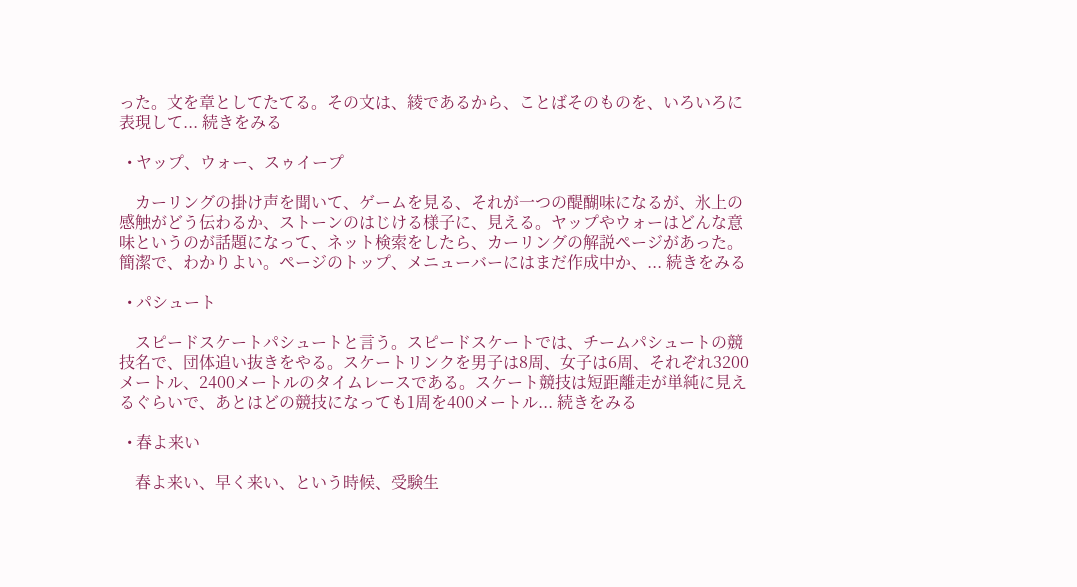った。文を章としてたてる。その文は、綾であるから、ことばそのものを、いろいろに表現して... 続きをみる

  • ヤップ、ウォー、スゥイープ

    カーリングの掛け声を聞いて、ゲームを見る、それが一つの醍醐味になるが、氷上の感触がどう伝わるか、ストーンのはじける様子に、見える。ヤップやウォーはどんな意味というのが話題になって、ネット検索をしたら、カーリングの解説ページがあった。簡潔で、わかりよい。ページのトップ、メニューバーにはまだ作成中か、... 続きをみる

  • パシュート

    スピードスケートパシュートと言う。スピードスケートでは、チームパシュートの競技名で、団体追い抜きをやる。スケートリンクを男子は8周、女子は6周、それぞれ3200メートル、2400メートルのタイムレースである。スケート競技は短距離走が単純に見えるぐらいで、あとはどの競技になっても1周を400メートル... 続きをみる

  • 春よ来い

    春よ来い、早く来い、という時候、受験生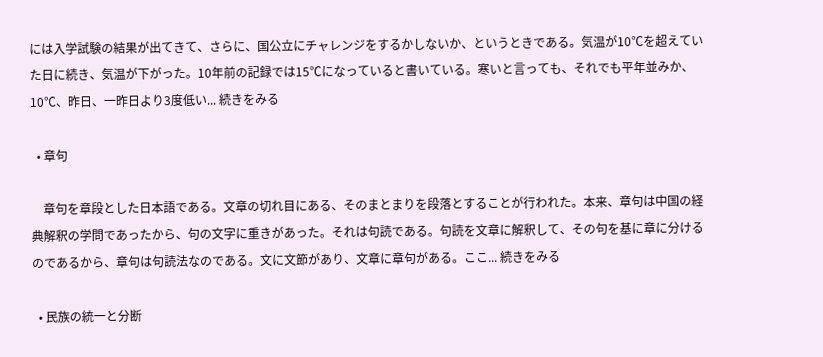には入学試験の結果が出てきて、さらに、国公立にチャレンジをするかしないか、というときである。気温が10℃を超えていた日に続き、気温が下がった。10年前の記録では15℃になっていると書いている。寒いと言っても、それでも平年並みか、10℃、昨日、一昨日より3度低い... 続きをみる

  • 章句

    章句を章段とした日本語である。文章の切れ目にある、そのまとまりを段落とすることが行われた。本来、章句は中国の経典解釈の学問であったから、句の文字に重きがあった。それは句読である。句読を文章に解釈して、その句を基に章に分けるのであるから、章句は句読法なのである。文に文節があり、文章に章句がある。ここ... 続きをみる

  • 民族の統一と分断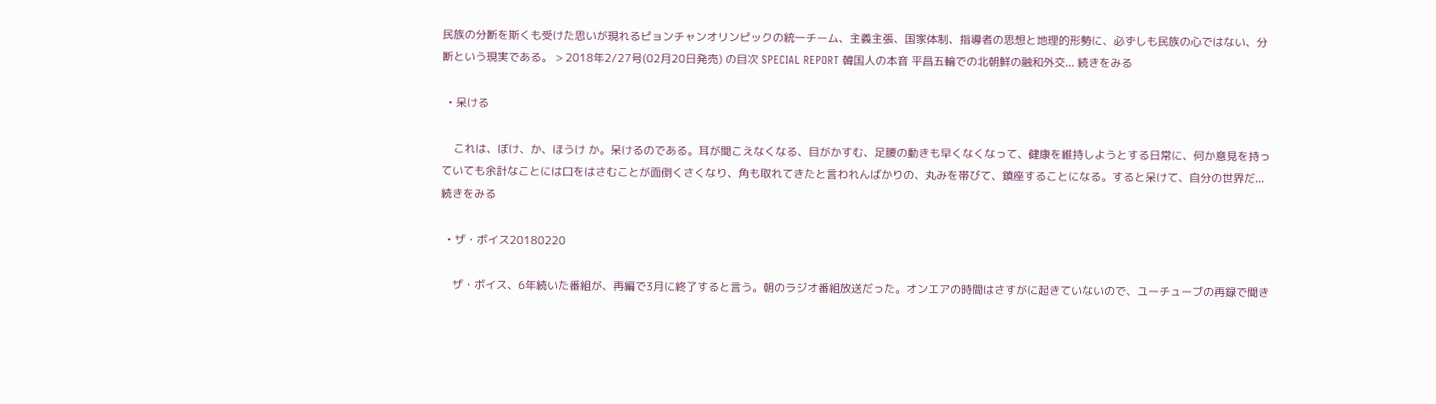民族の分断を斯くも受けた思いが現れるピョンチャンオリンピックの統一チーム、主義主張、国家体制、指導者の思想と地理的形勢に、必ずしも民族の心ではない、分断という現実である。 > 2018年2/27号(02月20日発売) の目次 SPECIAL REPORT 韓国人の本音 平昌五輪での北朝鮮の融和外交... 続きをみる

  • 呆ける

    これは、ぼけ、か、ほうけ か。呆けるのである。耳が聞こえなくなる、目がかすむ、足腰の動きも早くなくなって、健康を維持しようとする日常に、何か意見を持っていても余計なことには口をはさむことが面倒くさくなり、角も取れてきたと言われんばかりの、丸みを帯びて、鎮座することになる。すると呆けて、自分の世界だ... 続きをみる

  • ザ・ボイス20180220

    ザ・ボイス、6年続いた番組が、再編で3月に終了すると言う。朝のラジオ番組放送だった。オンエアの時間はさすがに起きていないので、ユーチューブの再録で聞き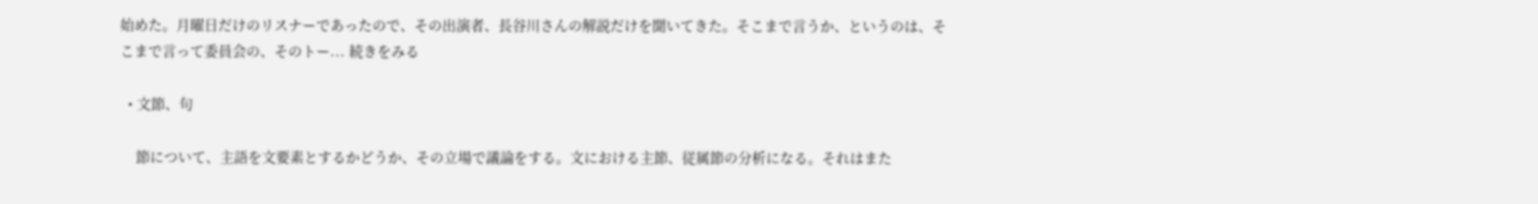始めた。月曜日だけのリスナーであったので、その出演者、長谷川さんの解説だけを聞いてきた。そこまで言うか、というのは、そこまで言って委員会の、そのトー... 続きをみる

  • 文節、句

    節について、主語を文要素とするかどうか、その立場で議論をする。文における主節、従属節の分析になる。それはまた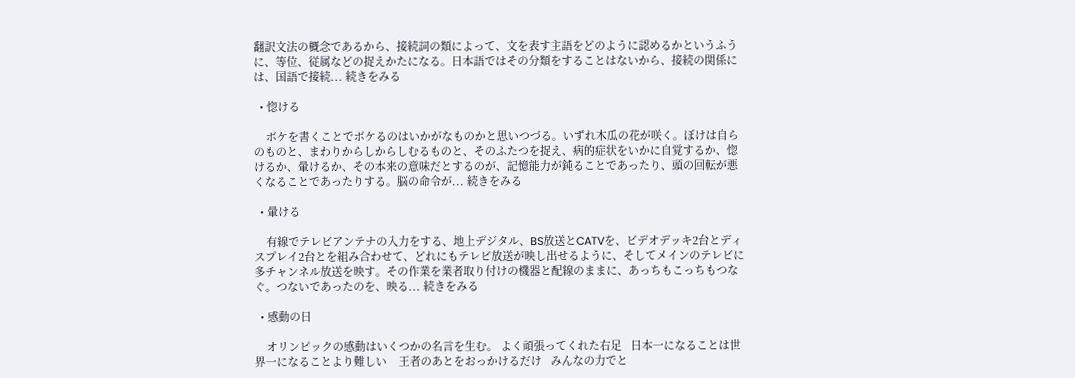翻訳文法の概念であるから、接続詞の類によって、文を表す主語をどのように認めるかというふうに、等位、従属などの捉えかたになる。日本語ではその分類をすることはないから、接続の関係には、国語で接続... 続きをみる

  • 惚ける

    ボケを書くことでボケるのはいかがなものかと思いつづる。いずれ木瓜の花が咲く。ぼけは自らのものと、まわりからしからしむるものと、そのふたつを捉え、病的症状をいかに自覚するか、惚けるか、暈けるか、その本来の意味だとするのが、記憶能力が鈍ることであったり、頭の回転が悪くなることであったりする。脳の命令が... 続きをみる

  • 暈ける

    有線でテレビアンテナの入力をする、地上デジタル、BS放送とCATVを、ビデオデッキ2台とディスプレイ2台とを組み合わせて、どれにもテレビ放送が映し出せるように、そしてメインのテレビに多チャンネル放送を映す。その作業を業者取り付けの機器と配線のままに、あっちもこっちもつなぐ。つないであったのを、映る... 続きをみる

  • 感動の日

    オリンピックの感動はいくつかの名言を生む。 よく頑張ってくれた右足   日本一になることは世界一になることより難しい    王者のあとをおっかけるだけ   みんなの力でと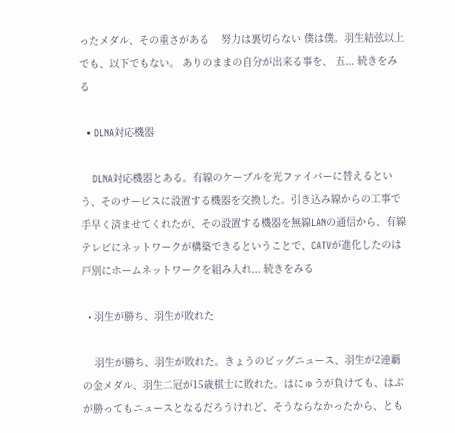ったメダル、その重さがある    努力は裏切らない 僕は僕。羽生結弦以上でも、以下でもない。 ありのままの自分が出来る事を、 五... 続きをみる

  • DLNA対応機器

    DLNA対応機器とある。有線のケーブルを光ファイバーに替えるという、そのサービスに設置する機器を交換した。引き込み線からの工事で手早く済ませてくれたが、その設置する機器を無線LANの通信から、有線テレビにネットワークが構築できるということで、CATVが進化したのは戸別にホームネットワークを組み入れ... 続きをみる

  • 羽生が勝ち、羽生が敗れた

    羽生が勝ち、羽生が敗れた。きょうのビッグニュース、羽生が2連覇の金メダル、羽生二冠が15歳棋士に敗れた。はにゅうが負けても、はぶが勝ってもニュースとなるだろうけれど、そうならなかったから、とも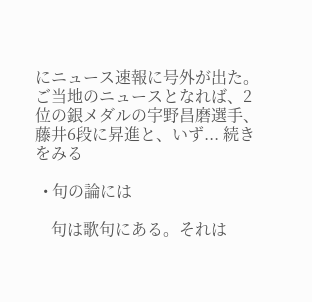にニュース速報に号外が出た。ご当地のニュースとなれば、2位の銀メダルの宇野昌磨選手、藤井6段に昇進と、いず... 続きをみる

  • 句の論には

    句は歌句にある。それは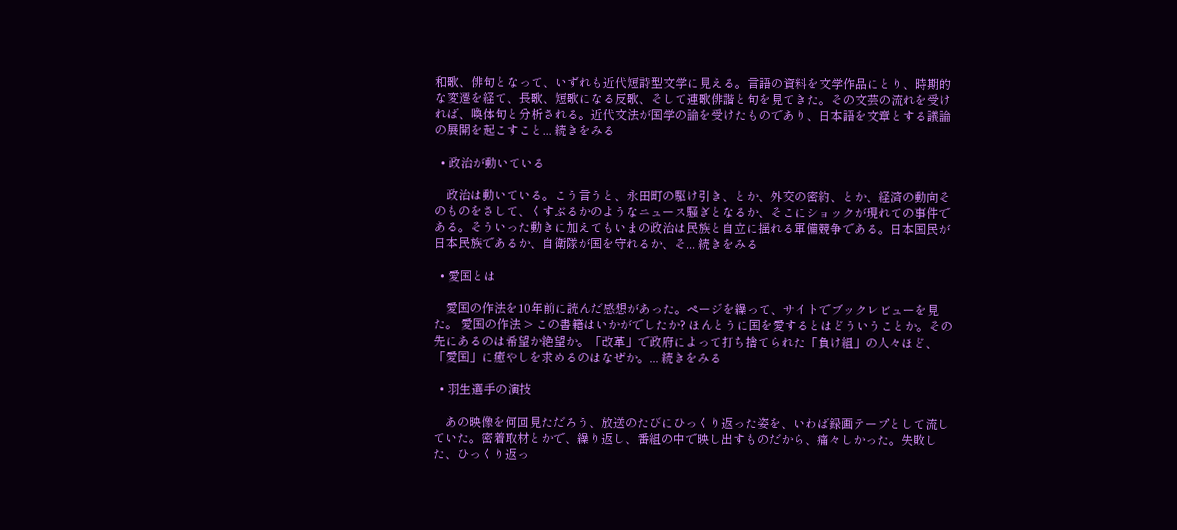和歌、俳句となって、いずれも近代短詩型文学に見える。言語の資料を文学作品にとり、時期的な変遷を経て、長歌、短歌になる反歌、そして連歌俳諧と句を見てきた。その文芸の流れを受ければ、喚体句と分析される。近代文法が国学の論を受けたものであり、日本語を文章とする議論の展開を起こすこと... 続きをみる

  • 政治が動いている

    政治は動いている。こう言うと、永田町の駆け引き、とか、外交の密約、とか、経済の動向そのものをさして、くすぶるかのようなニュース騒ぎとなるか、そこにショックが現れての事件である。そういった動きに加えてもいまの政治は民族と自立に揺れる軍備競争である。日本国民が日本民族であるか、自衛隊が国を守れるか、そ... 続きをみる

  • 愛国とは

    愛国の作法を10年前に読んだ感想があった。ページを繰って、サイトでブックレビューを見た。 愛国の作法 > この書籍はいかがでしたか? ほんとうに国を愛するとはどういうことか。その先にあるのは希望か絶望か。「改革」で政府によって打ち捨てられた「負け組」の人々ほど、「愛国」に癒やしを求めるのはなぜか。... 続きをみる

  • 羽生選手の演技

    あの映像を何回見ただろう、放送のたびにひっくり返った姿を、いわば録画テープとして流していた。密着取材とかで、繰り返し、番組の中で映し出すものだから、痛々しかった。失敗した、ひっくり返っ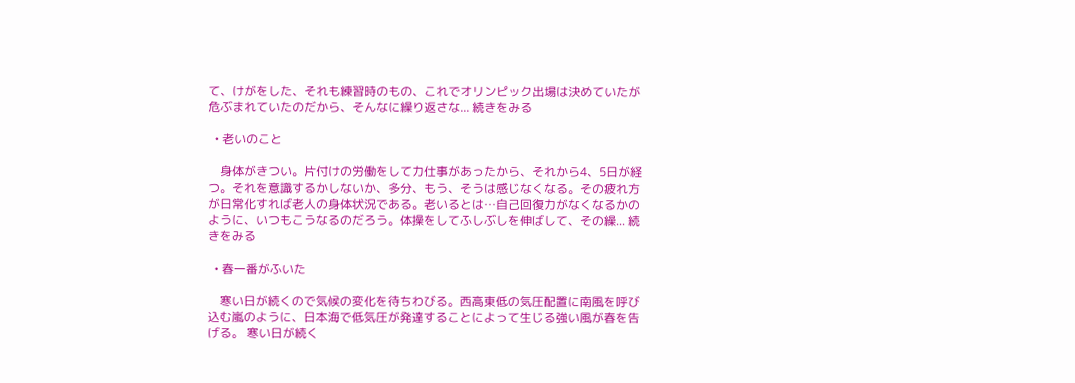て、けがをした、それも練習時のもの、これでオリンピック出場は決めていたが危ぶまれていたのだから、そんなに繰り返さな... 続きをみる

  • 老いのこと

    身体がきつい。片付けの労働をして力仕事があったから、それから4、5日が経つ。それを意識するかしないか、多分、もう、そうは感じなくなる。その疲れ方が日常化すれば老人の身体状況である。老いるとは…自己回復力がなくなるかのように、いつもこうなるのだろう。体操をしてふしぶしを伸ばして、その繰... 続きをみる

  • 春一番がふいた

    寒い日が続くので気候の変化を待ちわびる。西高東低の気圧配置に南風を呼び込む嵐のように、日本海で低気圧が発達することによって生じる強い風が春を告げる。 寒い日が続く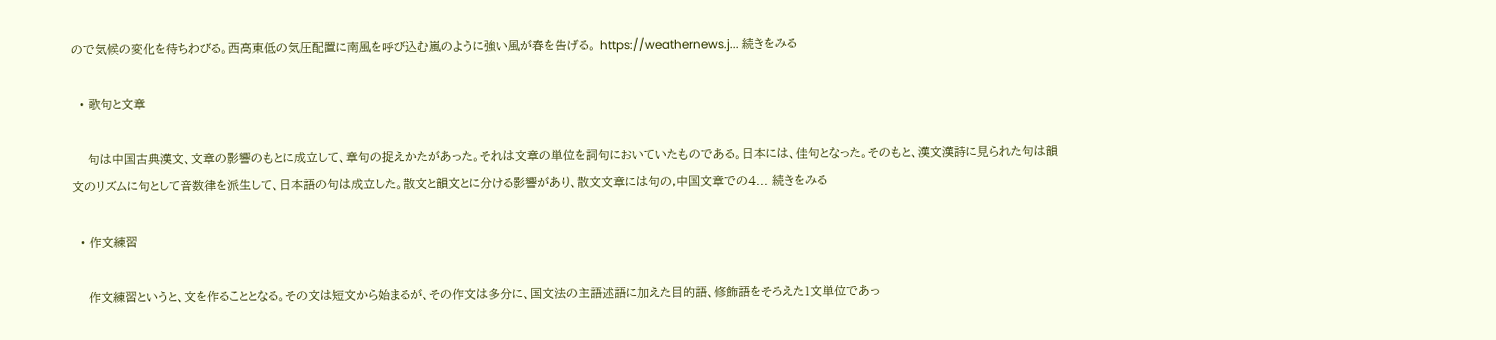ので気候の変化を待ちわびる。西高東低の気圧配置に南風を呼び込む嵐のように強い風が春を告げる。 https://weathernews.j... 続きをみる

  • 歌句と文章

    句は中国古典漢文、文章の影響のもとに成立して、章句の捉えかたがあった。それは文章の単位を詞句においていたものである。日本には、佳句となった。そのもと、漢文漢詩に見られた句は韻文のリズムに句として音数律を派生して、日本語の句は成立した。散文と韻文とに分ける影響があり、散文文章には句の,中国文章での4... 続きをみる

  • 作文練習

    作文練習というと、文を作ることとなる。その文は短文から始まるが、その作文は多分に、国文法の主語述語に加えた目的語、修飾語をそろえた1文単位であっ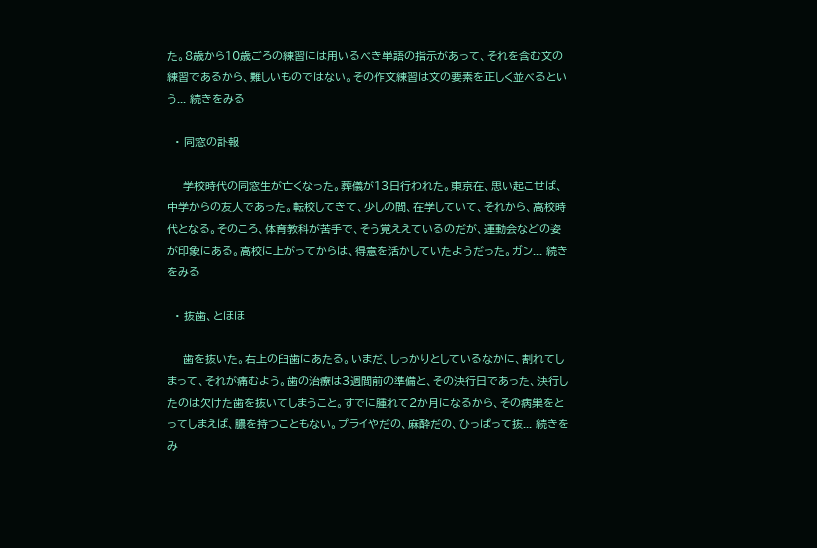た。8歳から10歳ごろの練習には用いるべき単語の指示があって、それを含む文の練習であるから、難しいものではない。その作文練習は文の要素を正しく並べるという... 続きをみる

  • 同窓の訃報

    学校時代の同窓生が亡くなった。葬儀が13日行われた。東京在、思い起こせば、中学からの友人であった。転校してきて、少しの間、在学していて、それから、高校時代となる。そのころ、体育教科が苦手で、そう覚ええているのだが、運動会などの姿が印象にある。高校に上がってからは、得意を活かしていたようだった。ガン... 続きをみる

  • 抜歯、とほほ

    歯を抜いた。右上の臼歯にあたる。いまだ、しっかりとしているなかに、割れてしまって、それが痛むよう。歯の治療は3週間前の準備と、その決行日であった、決行したのは欠けた歯を抜いてしまうこと。すでに腫れて2か月になるから、その病巣をとってしまえば、膿を持つこともない。プライやだの、麻酔だの、ひっぱって抜... 続きをみ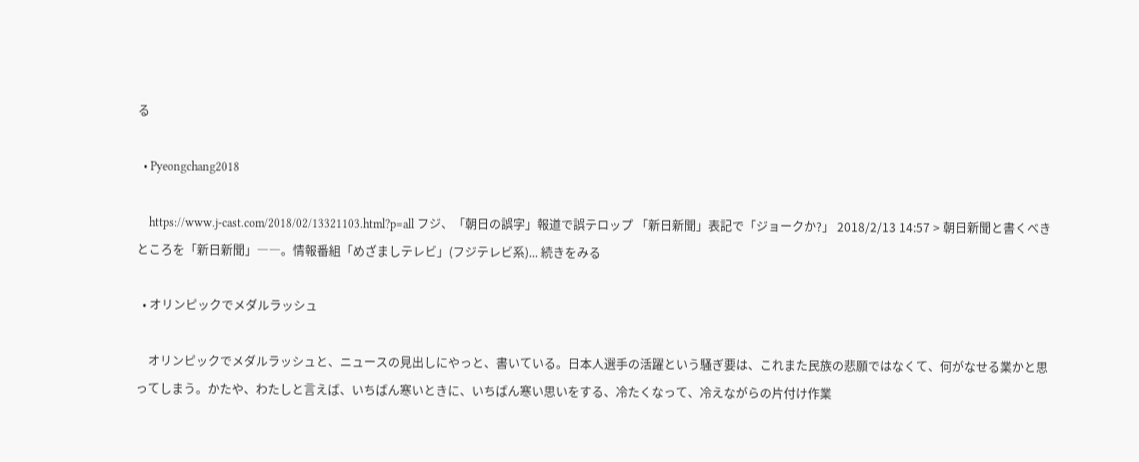る

  • Pyeongchang2018

    https://www.j-cast.com/2018/02/13321103.html?p=all フジ、「朝日の誤字」報道で誤テロップ 「新日新聞」表記で「ジョークか?」 2018/2/13 14:57 > 朝日新聞と書くべきところを「新日新聞」――。情報番組「めざましテレビ」(フジテレビ系)... 続きをみる

  • オリンピックでメダルラッシュ

    オリンピックでメダルラッシュと、ニュースの見出しにやっと、書いている。日本人選手の活躍という騒ぎ要は、これまた民族の悲願ではなくて、何がなせる業かと思ってしまう。かたや、わたしと言えば、いちばん寒いときに、いちばん寒い思いをする、冷たくなって、冷えながらの片付け作業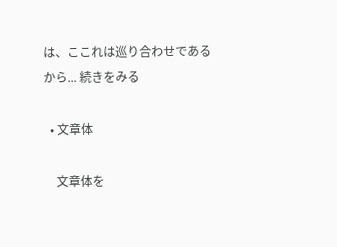は、ここれは巡り合わせであるから... 続きをみる

  • 文章体

    文章体を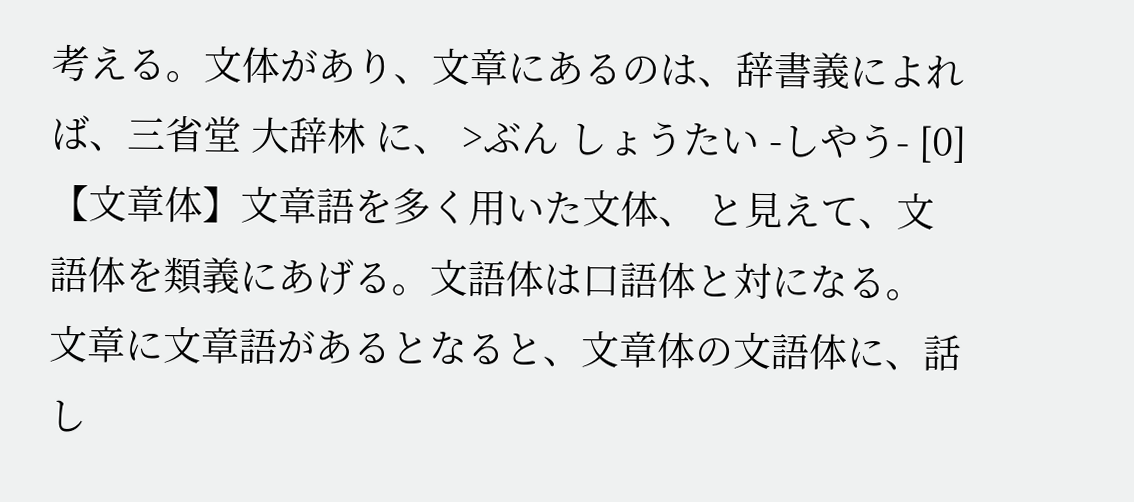考える。文体があり、文章にあるのは、辞書義によれば、三省堂 大辞林 に、 >ぶん しょうたい -しやう- [0] 【文章体】文章語を多く用いた文体、 と見えて、文語体を類義にあげる。文語体は口語体と対になる。 文章に文章語があるとなると、文章体の文語体に、話し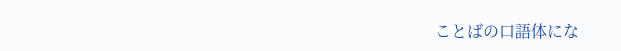ことばの口語体にな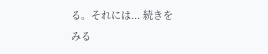る。それには... 続きをみる